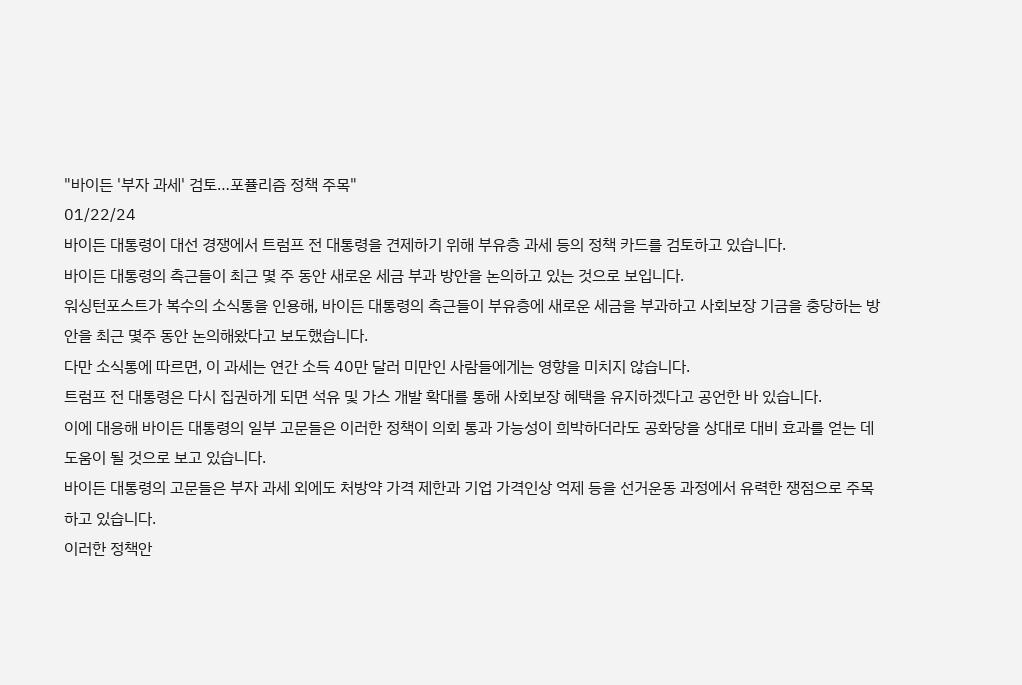"바이든 '부자 과세' 검토…포퓰리즘 정책 주목"
01/22/24
바이든 대통령이 대선 경쟁에서 트럼프 전 대통령을 견제하기 위해 부유층 과세 등의 정책 카드를 검토하고 있습니다.
바이든 대통령의 측근들이 최근 몇 주 동안 새로운 세금 부과 방안을 논의하고 있는 것으로 보입니다.
워싱턴포스트가 복수의 소식통을 인용해, 바이든 대통령의 측근들이 부유층에 새로운 세금을 부과하고 사회보장 기금을 충당하는 방안을 최근 몇주 동안 논의해왔다고 보도했습니다.
다만 소식통에 따르면, 이 과세는 연간 소득 40만 달러 미만인 사람들에게는 영향을 미치지 않습니다.
트럼프 전 대통령은 다시 집권하게 되면 석유 및 가스 개발 확대를 통해 사회보장 혜택을 유지하겠다고 공언한 바 있습니다.
이에 대응해 바이든 대통령의 일부 고문들은 이러한 정책이 의회 통과 가능성이 희박하더라도 공화당을 상대로 대비 효과를 얻는 데 도움이 될 것으로 보고 있습니다.
바이든 대통령의 고문들은 부자 과세 외에도 처방약 가격 제한과 기업 가격인상 억제 등을 선거운동 과정에서 유력한 쟁점으로 주목하고 있습니다.
이러한 정책안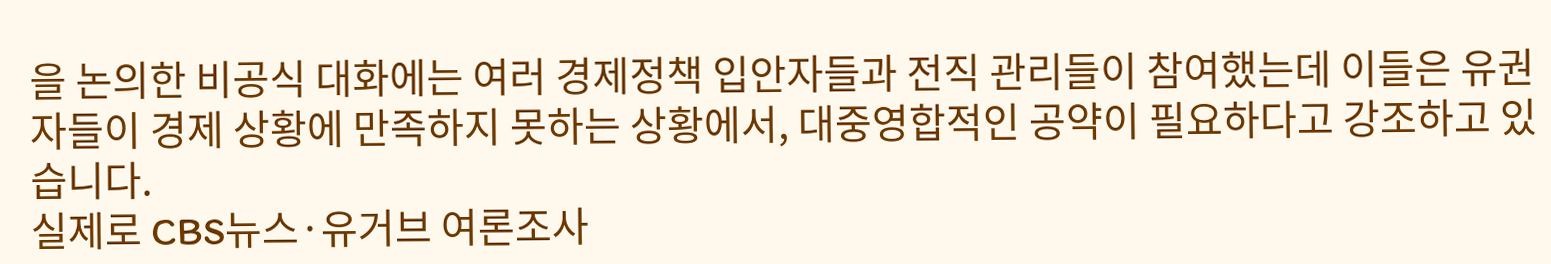을 논의한 비공식 대화에는 여러 경제정책 입안자들과 전직 관리들이 참여했는데 이들은 유권자들이 경제 상황에 만족하지 못하는 상황에서, 대중영합적인 공약이 필요하다고 강조하고 있습니다.
실제로 CBS뉴스·유거브 여론조사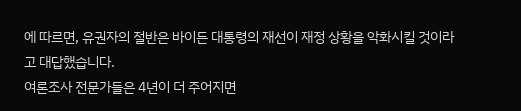에 따르면, 유권자의 절반은 바이든 대통령의 재선이 재정 상황을 악화시킬 것이라고 대답했습니다.
여론조사 전문가들은 4년이 더 주어지면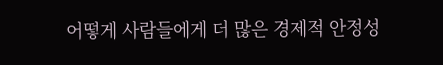어떻게 사람들에게 더 많은 경제적 안정성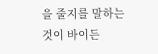을 줄지를 말하는 것이 바이든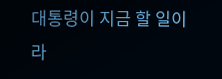대통령이 지금 할 일이라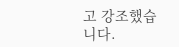고 강조했습니다.